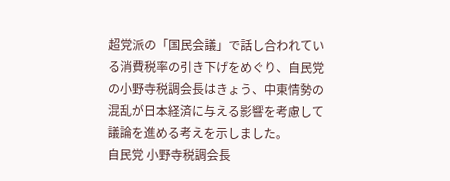超党派の「国民会議」で話し合われている消費税率の引き下げをめぐり、自民党の小野寺税調会長はきょう、中東情勢の混乱が日本経済に与える影響を考慮して議論を進める考えを示しました。
自民党 小野寺税調会長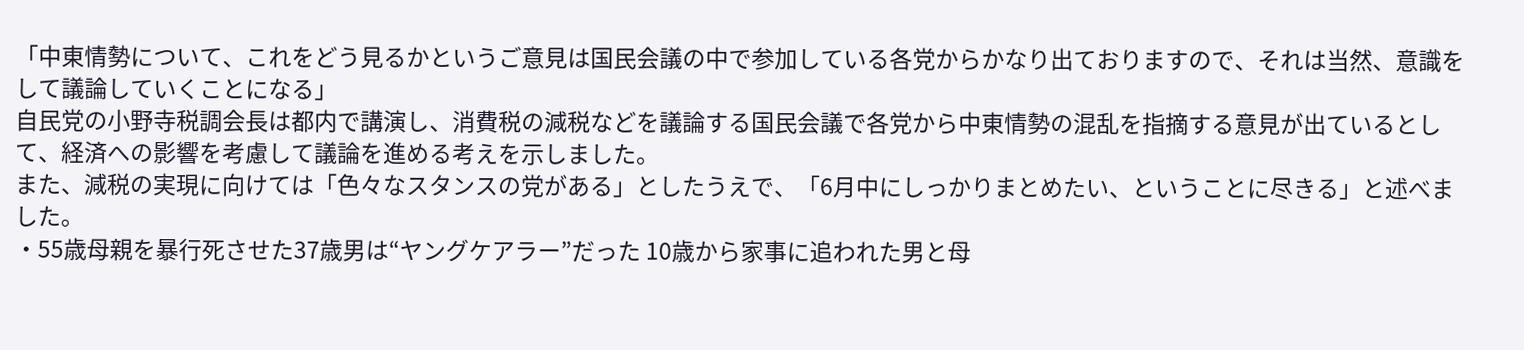「中東情勢について、これをどう見るかというご意見は国民会議の中で参加している各党からかなり出ておりますので、それは当然、意識をして議論していくことになる」
自民党の小野寺税調会長は都内で講演し、消費税の減税などを議論する国民会議で各党から中東情勢の混乱を指摘する意見が出ているとして、経済への影響を考慮して議論を進める考えを示しました。
また、減税の実現に向けては「色々なスタンスの党がある」としたうえで、「6月中にしっかりまとめたい、ということに尽きる」と述べました。
・55歳母親を暴行死させた37歳男は“ヤングケアラー”だった 10歳から家事に追われた男と母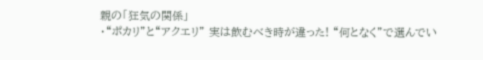親の「狂気の関係」
・“ポカリ”と“アクエリ” 実は飲むべき時が違った! “何となく”で選んでい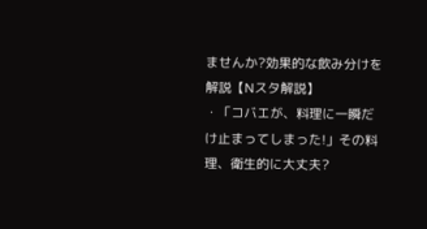ませんか?効果的な飲み分けを解説【Nスタ解説】
・「コバエが、料理に一瞬だけ止まってしまった!」その料理、衛生的に大丈夫?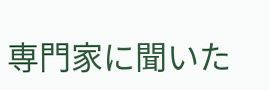専門家に聞いた